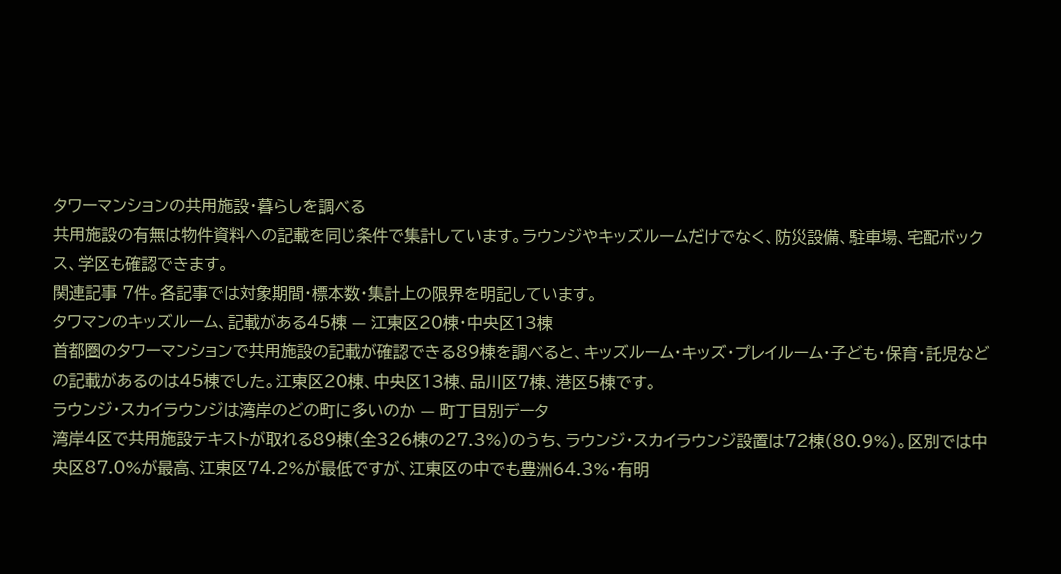タワーマンションの共用施設・暮らしを調べる
共用施設の有無は物件資料への記載を同じ条件で集計しています。ラウンジやキッズルームだけでなく、防災設備、駐車場、宅配ボックス、学区も確認できます。
関連記事 7件。各記事では対象期間・標本数・集計上の限界を明記しています。
タワマンのキッズルーム、記載がある45棟 — 江東区20棟・中央区13棟
首都圏のタワーマンションで共用施設の記載が確認できる89棟を調べると、キッズルーム・キッズ・プレイルーム・子ども・保育・託児などの記載があるのは45棟でした。江東区20棟、中央区13棟、品川区7棟、港区5棟です。
ラウンジ・スカイラウンジは湾岸のどの町に多いのか — 町丁目別データ
湾岸4区で共用施設テキストが取れる89棟(全326棟の27.3%)のうち、ラウンジ・スカイラウンジ設置は72棟(80.9%)。区別では中央区87.0%が最高、江東区74.2%が最低ですが、江東区の中でも豊洲64.3%・有明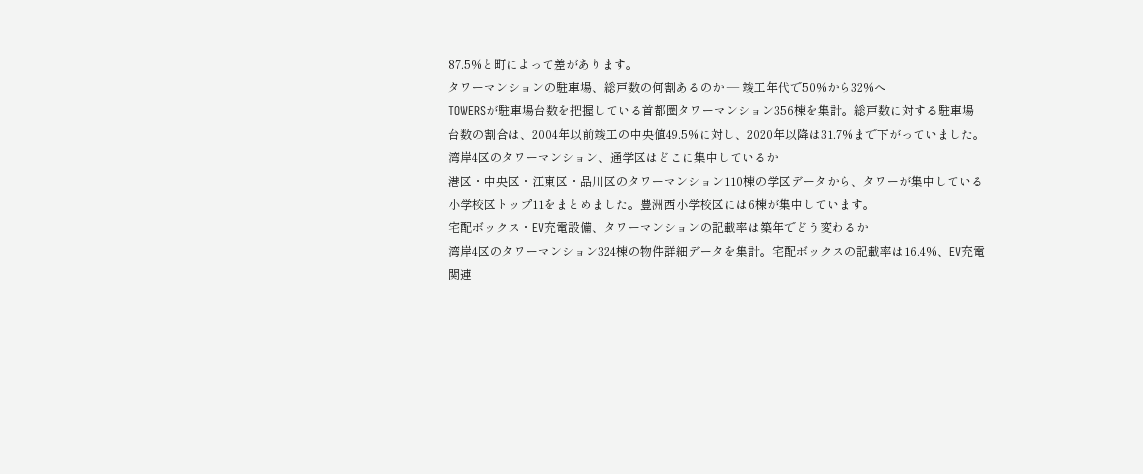87.5%と町によって差があります。
タワーマンションの駐車場、総戸数の何割あるのか — 竣工年代で50%から32%へ
TOWERSが駐車場台数を把握している首都圏タワーマンション356棟を集計。総戸数に対する駐車場台数の割合は、2004年以前竣工の中央値49.5%に対し、2020年以降は31.7%まで下がっていました。
湾岸4区のタワーマンション、通学区はどこに集中しているか
港区・中央区・江東区・品川区のタワーマンション110棟の学区データから、タワーが集中している小学校区トップ11をまとめました。豊洲西小学校区には6棟が集中しています。
宅配ボックス・EV充電設備、タワーマンションの記載率は築年でどう変わるか
湾岸4区のタワーマンション324棟の物件詳細データを集計。宅配ボックスの記載率は16.4%、EV充電関連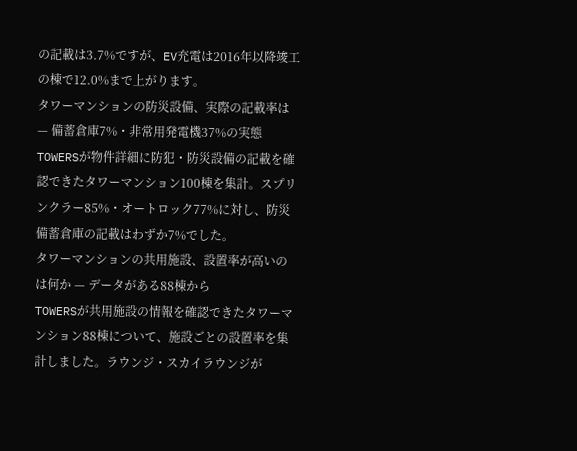の記載は3.7%ですが、EV充電は2016年以降竣工の棟で12.0%まで上がります。
タワーマンションの防災設備、実際の記載率は — 備蓄倉庫7%・非常用発電機37%の実態
TOWERSが物件詳細に防犯・防災設備の記載を確認できたタワーマンション100棟を集計。スプリンクラー85%・オートロック77%に対し、防災備蓄倉庫の記載はわずか7%でした。
タワーマンションの共用施設、設置率が高いのは何か — データがある88棟から
TOWERSが共用施設の情報を確認できたタワーマンション88棟について、施設ごとの設置率を集計しました。ラウンジ・スカイラウンジが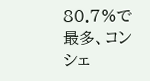80.7%で最多、コンシェ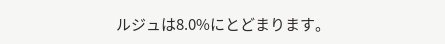ルジュは8.0%にとどまります。